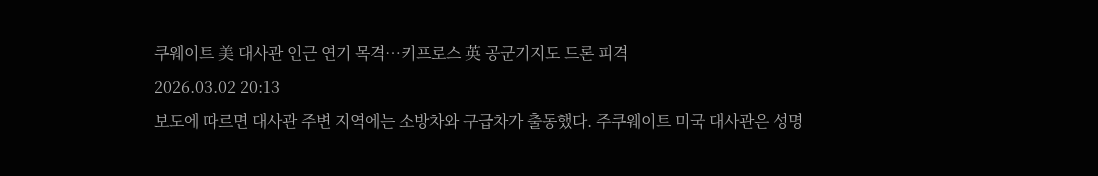쿠웨이트 美 대사관 인근 연기 목격…키프로스 英 공군기지도 드론 피격
2026.03.02 20:13
보도에 따르면 대사관 주변 지역에는 소방차와 구급차가 출동했다. 주쿠웨이트 미국 대사관은 성명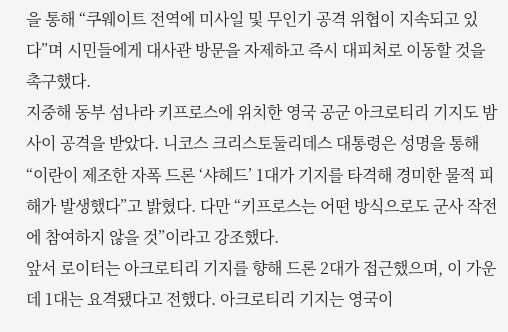을 통해 “쿠웨이트 전역에 미사일 및 무인기 공격 위협이 지속되고 있다”며 시민들에게 대사관 방문을 자제하고 즉시 대피처로 이동할 것을 촉구했다.
지중해 동부 섬나라 키프로스에 위치한 영국 공군 아크로티리 기지도 밤사이 공격을 받았다. 니코스 크리스토둘리데스 대통령은 성명을 통해 “이란이 제조한 자폭 드론 ‘샤헤드’ 1대가 기지를 타격해 경미한 물적 피해가 발생했다”고 밝혔다. 다만 “키프로스는 어떤 방식으로도 군사 작전에 참여하지 않을 것”이라고 강조했다.
앞서 로이터는 아크로티리 기지를 향해 드론 2대가 접근했으며, 이 가운데 1대는 요격됐다고 전했다. 아크로티리 기지는 영국이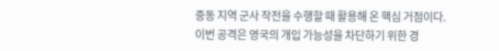중동 지역 군사 작전을 수행할 때 활용해 온 핵심 거점이다.
이번 공격은 영국의 개입 가능성을 차단하기 위한 경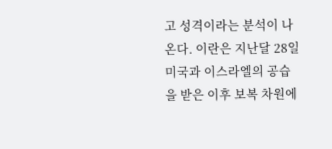고 성격이라는 분석이 나온다. 이란은 지난달 28일 미국과 이스라엘의 공습을 받은 이후 보복 차원에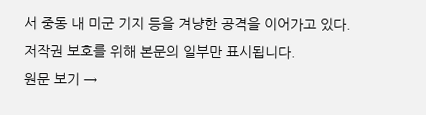서 중동 내 미군 기지 등을 겨냥한 공격을 이어가고 있다.
저작권 보호를 위해 본문의 일부만 표시됩니다.
원문 보기 →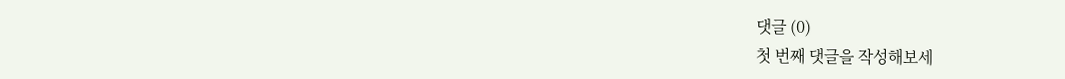댓글 (0)
첫 번째 댓글을 작성해보세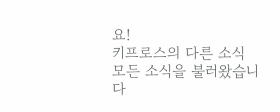요!
키프로스의 다른 소식
모든 소식을 불러왔습니다